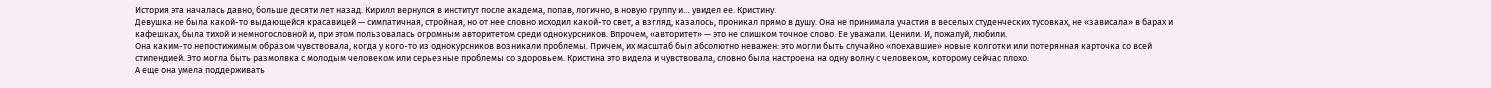История эта началась давно, больше десяти лет назад. Кирилл вернулся в институт после академа, попав, логично, в новую группу и… увидел ее. Кристину.
Девушка не была какой-то выдающейся красавицей — симпатичная, стройная, но от нее словно исходил какой-то свет, а взгляд, казалось, проникал прямо в душу. Она не принимала участия в веселых студенческих тусовках, не «зависала» в барах и кафешках, была тихой и немногословной и, при этом пользовалась огромным авторитетом среди однокурсников. Впрочем, «авторитет» — это не слишком точное слово. Ее уважали. Ценили. И, пожалуй, любили.
Она каким-то непостижимым образом чувствовала, когда у кого-то из однокурсников возникали проблемы. Причем, их масштаб был абсолютно неважен: это могли быть случайно «поехавшие» новые колготки или потерянная карточка со всей стипендией. Это могла быть размолвка с молодым человеком или серьезные проблемы со здоровьем. Кристина это видела и чувствовала, словно была настроена на одну волну с человеком, которому сейчас плохо.
А еще она умела поддерживать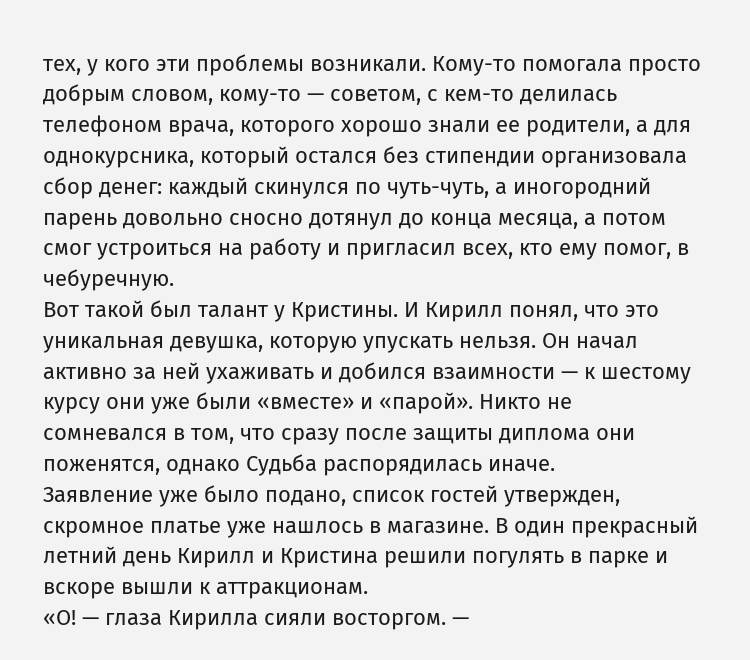тех, у кого эти проблемы возникали. Кому-то помогала просто добрым словом, кому-то — советом, с кем-то делилась телефоном врача, которого хорошо знали ее родители, а для однокурсника, который остался без стипендии организовала сбор денег: каждый скинулся по чуть-чуть, а иногородний парень довольно сносно дотянул до конца месяца, а потом смог устроиться на работу и пригласил всех, кто ему помог, в чебуречную.
Вот такой был талант у Кристины. И Кирилл понял, что это уникальная девушка, которую упускать нельзя. Он начал активно за ней ухаживать и добился взаимности — к шестому курсу они уже были «вместе» и «парой». Никто не сомневался в том, что сразу после защиты диплома они поженятся, однако Судьба распорядилась иначе.
Заявление уже было подано, список гостей утвержден, скромное платье уже нашлось в магазине. В один прекрасный летний день Кирилл и Кристина решили погулять в парке и вскоре вышли к аттракционам.
«О! — глаза Кирилла сияли восторгом. —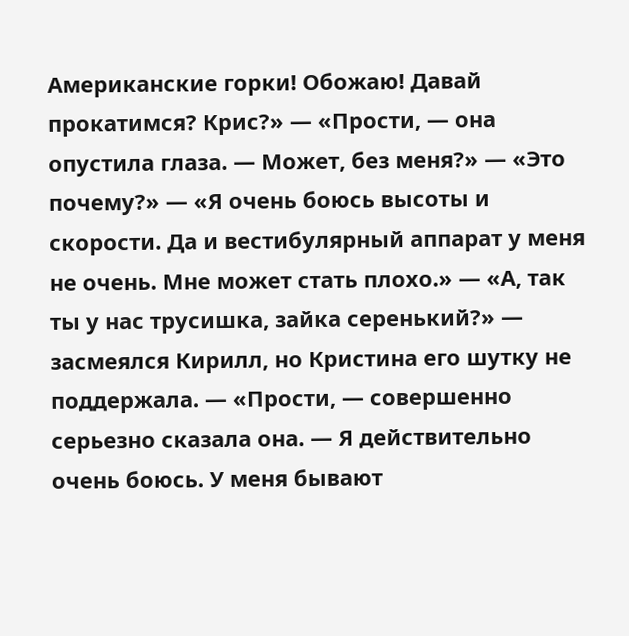Американские горки! Обожаю! Давай прокатимся? Крис?» — «Прости, — она опустила глаза. — Может, без меня?» — «Это почему?» — «Я очень боюсь высоты и скорости. Да и вестибулярный аппарат у меня не очень. Мне может стать плохо.» — «А, так ты у нас трусишка, зайка серенький?» — засмеялся Кирилл, но Кристина его шутку не поддержала. — «Прости, — совершенно серьезно сказала она. — Я действительно очень боюсь. У меня бывают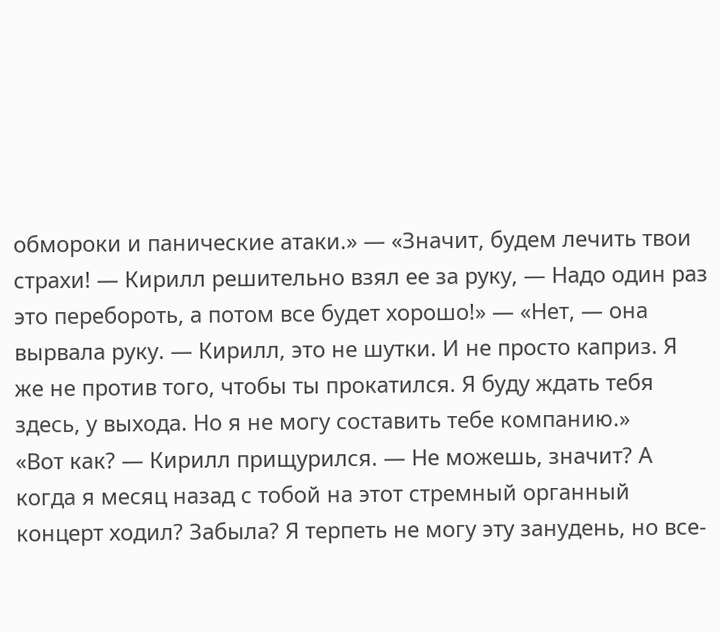обмороки и панические атаки.» — «Значит, будем лечить твои страхи! — Кирилл решительно взял ее за руку, — Надо один раз это перебороть, а потом все будет хорошо!» — «Нет, — она вырвала руку. — Кирилл, это не шутки. И не просто каприз. Я же не против того, чтобы ты прокатился. Я буду ждать тебя здесь, у выхода. Но я не могу составить тебе компанию.»
«Вот как? — Кирилл прищурился. — Не можешь, значит? А когда я месяц назад с тобой на этот стремный органный концерт ходил? Забыла? Я терпеть не могу эту занудень, но все-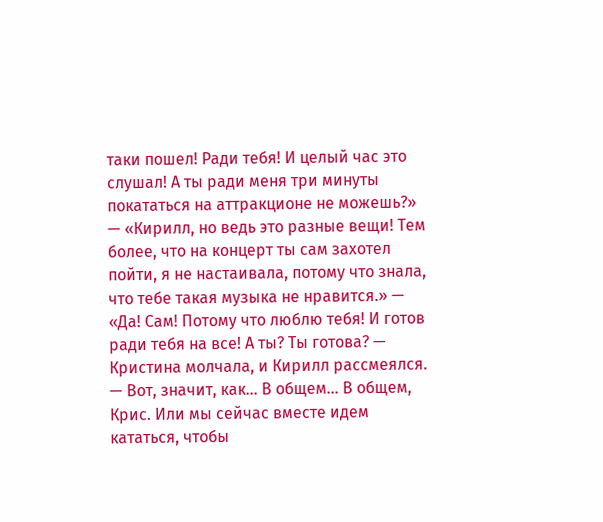таки пошел! Ради тебя! И целый час это слушал! А ты ради меня три минуты покататься на аттракционе не можешь?» — «Кирилл, но ведь это разные вещи! Тем более, что на концерт ты сам захотел пойти, я не настаивала, потому что знала, что тебе такая музыка не нравится.» — «Да! Сам! Потому что люблю тебя! И готов ради тебя на все! А ты? Ты готова? — Кристина молчала, и Кирилл рассмеялся. — Вот, значит, как… В общем… В общем, Крис. Или мы сейчас вместе идем кататься, чтобы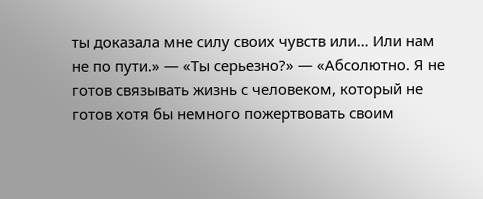ты доказала мне силу своих чувств или… Или нам не по пути.» — «Ты серьезно?» — «Абсолютно. Я не готов связывать жизнь с человеком, который не готов хотя бы немного пожертвовать своим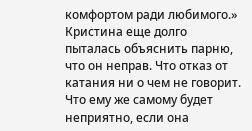комфортом ради любимого.»
Кристина еще долго пыталась объяснить парню, что он неправ. Что отказ от катания ни о чем не говорит. Что ему же самому будет неприятно, если она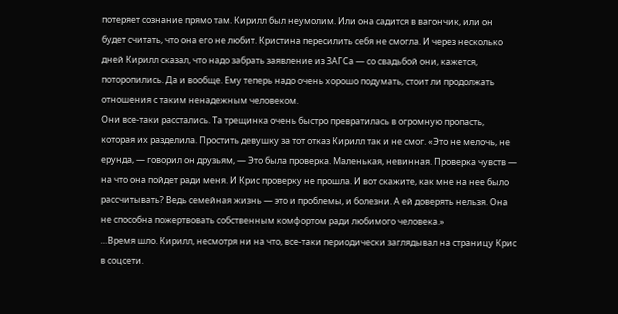потеряет сознание прямо там. Кирилл был неумолим. Или она садится в вагончик, или он будет считать, что она его не любит. Кристина пересилить себя не смогла. И через несколько дней Кирилл сказал, что надо забрать заявление из ЗАГСа — со свадьбой они, кажется, поторопились. Да и вообще. Ему теперь надо очень хорошо подумать, стоит ли продолжать отношения с таким ненадежным человеком.
Они все-таки расстались. Та трещинка очень быстро превратилась в огромную пропасть, которая их разделила. Простить девушку за тот отказ Кирилл так и не смог. «Это не мелочь, не ерунда, — говорил он друзьям, — Это была проверка. Маленькая, невинная. Проверка чувств — на что она пойдет ради меня. И Крис проверку не прошла. И вот скажите, как мне на нее было рассчитывать? Ведь семейная жизнь — это и проблемы, и болезни. А ей доверять нельзя. Она не способна пожертвовать собственным комфортом ради любимого человека.»
…Время шло. Кирилл, несмотря ни на что, все-таки периодически заглядывал на страницу Крис в соцсети.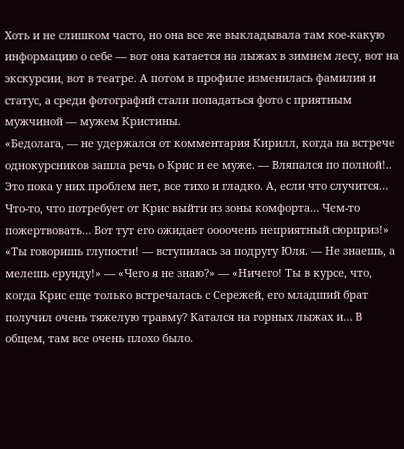Хоть и не слишком часто, но она все же выкладывала там кое-какую информацию о себе — вот она катается на лыжах в зимнем лесу, вот на экскурсии, вот в театре. А потом в профиле изменилась фамилия и статус, а среди фотографий стали попадаться фото с приятным мужчиной — мужем Кристины.
«Бедолага, — не удержался от комментария Кирилл, когда на встрече однокурсников зашла речь о Крис и ее муже. — Вляпался по полной!.. Это пока у них проблем нет, все тихо и гладко. А, если что случится… Что-то, что потребует от Крис выйти из зоны комфорта… Чем-то пожертвовать… Вот тут его ожидает оооочень неприятный сюрприз!»
«Ты говоришь глупости! — вступилась за подругу Юля. — Не знаешь, а мелешь ерунду!» — «Чего я не знаю?» — «Ничего! Ты в курсе, что, когда Крис еще только встречалась с Сережей, его младший брат получил очень тяжелую травму? Катался на горных лыжах и… В общем, там все очень плохо было.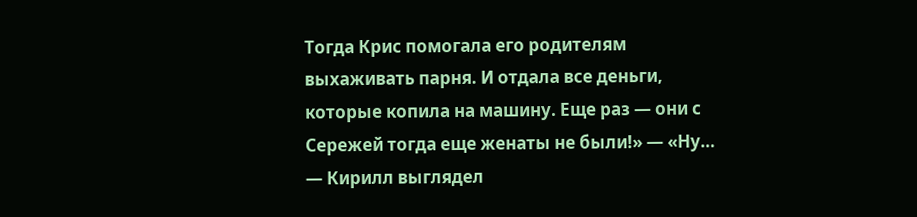Тогда Крис помогала его родителям выхаживать парня. И отдала все деньги, которые копила на машину. Еще раз — они с Сережей тогда еще женаты не были!» — «Ну… — Кирилл выглядел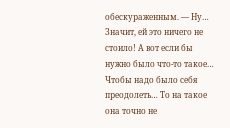обескураженным. — Ну… Значит, ей это ничего не стоило! А вот если бы нужно было что-то такое… Чтобы надо было себя преодолеть… То на такое она точно не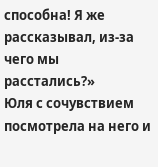способна! Я же рассказывал, из-за чего мы расстались?»
Юля с сочувствием посмотрела на него и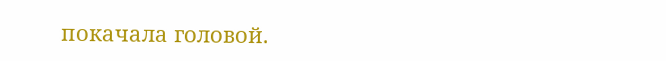покачала головой.